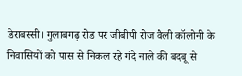डेराबस्सी। गुलाबगढ़ रोड पर जीबीपी रोज वैली कॉलोनी के निवासियों को पास से निकल रहे गंदे नाले की बदबू से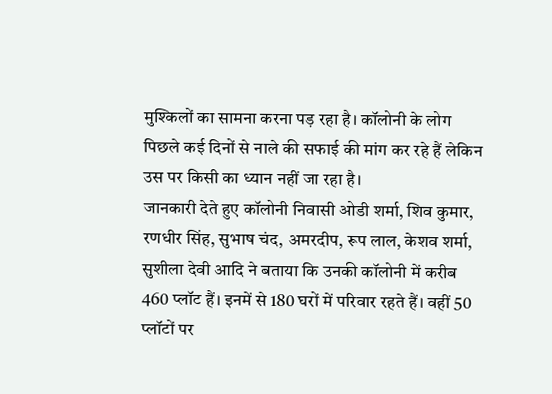मुश्किलों का सामना करना पड़ रहा है। कॉलोनी के लोग पिछले कई दिनों से नाले की सफाई की मांग कर रहे हैं लेकिन उस पर किसी का ध्यान नहीं जा रहा है।
जानकारी देते हुए कॉलोनी निवासी ओडी शर्मा, शिव कुमार, रणधीर सिंह, सुभाष चंद, अमरदीप, रूप लाल, केशव शर्मा, सुशीला देवी आदि ने बताया कि उनकी कॉलोनी में करीब 460 प्लॉट हैं। इनमें से 180 घरों में परिवार रहते हैं। वहीं 50 प्लॉटों पर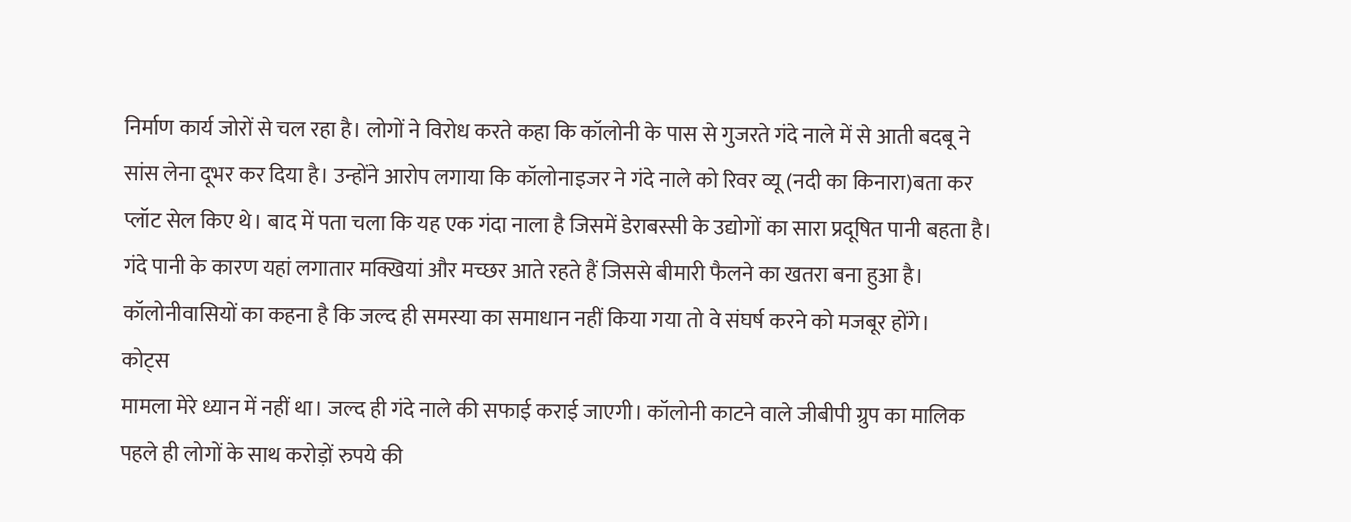निर्माण कार्य जोरों से चल रहा है। लोगों ने विरोध करते कहा कि कॉलोनी के पास से गुजरते गंदे नाले में से आती बदबू ने सांस लेना दूभर कर दिया है। उन्होंने आरोप लगाया कि कॉलोनाइजर ने गंदे नाले को रिवर व्यू (नदी का किनारा)बता कर प्लॉट सेल किए थे। बाद में पता चला कि यह एक गंदा नाला है जिसमें डेराबस्सी के उद्योगों का सारा प्रदूषित पानी बहता है। गंदे पानी के कारण यहां लगातार मक्खियां और मच्छर आते रहते हैं जिससे बीमारी फैलने का खतरा बना हुआ है। कॉलोनीवासियों का कहना है कि जल्द ही समस्या का समाधान नहीं किया गया तो वे संघर्ष करने को मजबूर होंगे।
कोट्स
मामला मेरे ध्यान में नहीं था। जल्द ही गंदे नाले की सफाई कराई जाएगी। कॉलोनी काटने वाले जीबीपी ग्रुप का मालिक पहले ही लोगों के साथ करोड़ों रुपये की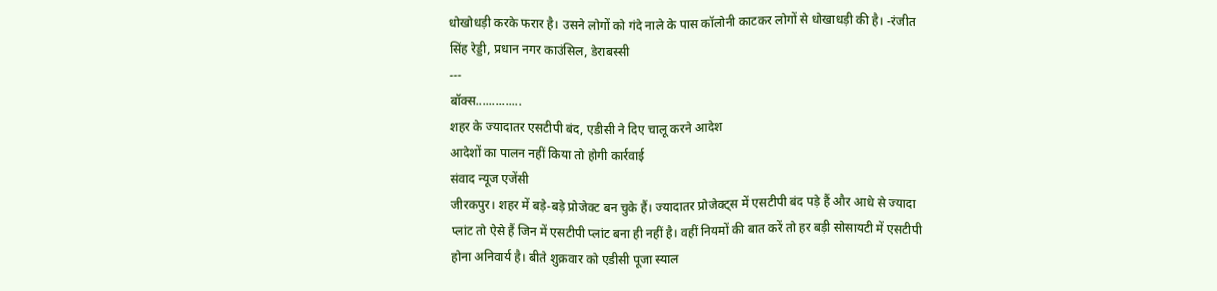धोखोधड़ी करके फरार है। उसने लोगों को गंदे नाले के पास कॉलोनी काटकर लोगों से धोखाधड़ी की है। -रंजीत सिंह रेड्डी, प्रधान नगर काउंसिल, डेराबस्सी
---
बॉक्स..............
शहर के ज्यादातर एसटीपी बंद, एडीसी ने दिए चालू करने आदेश
आदेशों का पालन नहीं किया तो होगी कार्रवाई
संवाद न्यूज एजेंसी
जीरकपुर। शहर में बड़े-बड़े प्रोजेक्ट बन चुके हैं। ज्यादातर प्रोजेक्ट्स में एसटीपी बंद पड़े हैं और आधे से ज्यादा प्लांट तो ऐसे हैं जिन में एसटीपी प्लांट बना ही नहीं है। वहीं नियमों की बात करें तो हर बड़ी सोसायटी में एसटीपी होना अनिवार्य है। बीते शुक्रवार को एडीसी पूजा स्याल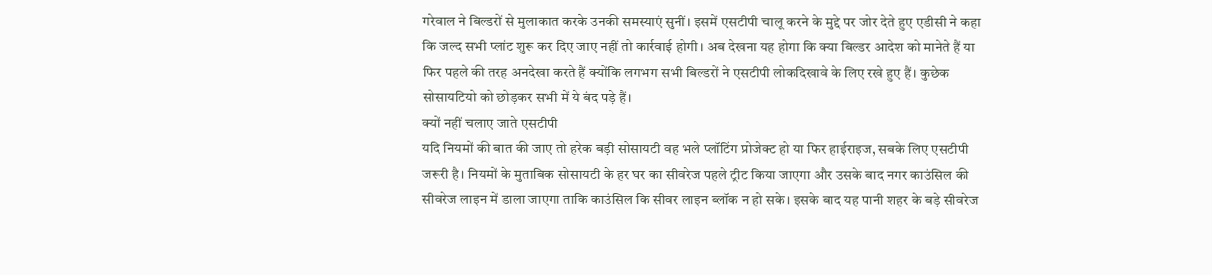गरेवाल ने बिल्डरों से मुलाकात करके उनकी समस्याएं सुनीं। इसमें एसटीपी चालू करने के मुद्दे पर जोर देते हुए एडीसी ने कहा कि जल्द सभी प्लांट शुरू कर दिए जाए नहीं तो कार्रवाई होगी। अब देखना यह होगा कि क्या बिल्डर आदेश को मानेते हैं या फिर पहले की तरह अनदेखा करते हैं क्योंकि लगभग सभी बिल्डरों ने एसटीपी लोकदिखावे के लिए रखे हुए हैं। कुछेक सोसायटियो को छोड़कर सभी में ये बंद पड़े हैं।
क्यों नहीं चलाए जाते एसटीपी
यदि नियमों की बात की जाए तो हरेक बड़ी सोसायटी वह भले प्लॉटिंग प्रोजेक्ट हो या फिर हाईराइज, सबके लिए एसटीपी जरूरी है। नियमों के मुताबिक सोसायटी के हर घर का सीवरेज पहले ट्रीट किया जाएगा और उसके बाद नगर काउंसिल की सीवरेज लाइन में डाला जाएगा ताकि काउंसिल कि सीवर लाइन ब्लॉक न हो सके। इसके बाद यह पानी शहर के बड़े सीवरेज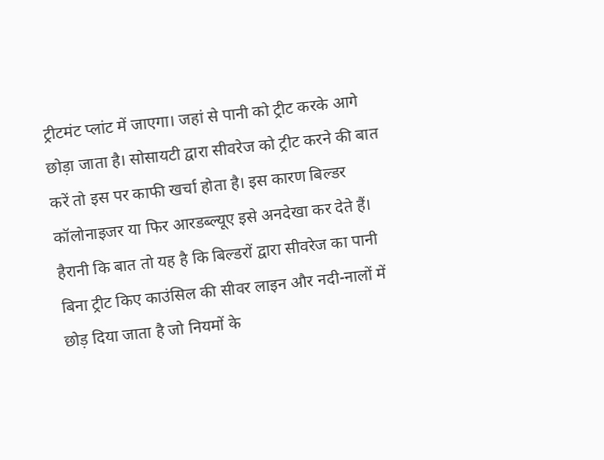ट्रीटमंट प्लांट में जाएगा। जहां से पानी को ट्रीट करके आगे छोड़ा जाता है। सोसायटी द्वारा सीवरेज को ट्रीट करने की बात करें तो इस पर काफी खर्चा होता है। इस कारण बिल्डर कॉलोनाइजर या फिर आरडब्ल्यूए इसे अनदेखा कर देते हैं। हैरानी कि बात तो यह है कि बिल्डरों द्वारा सीवरेज का पानी बिना ट्रीट किए काउंसिल की सीवर लाइन और नदी-नालों में छोड़ दिया जाता है जो नियमों के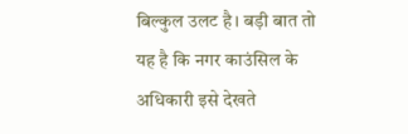बिल्कुल उलट है। बड़ी बात तो यह है कि नगर काउंसिल के अधिकारी इसे देखते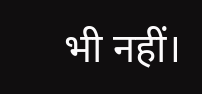भी नहीं।